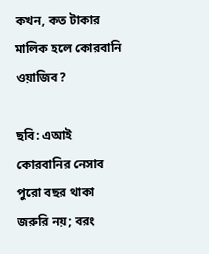কখন, কত টাকার মালিক হলে কোরবানি ওয়াজিব?

ছবি: এআই
কোরবানির নেসাব পুরো বছর থাকা জরুরি নয়; বরং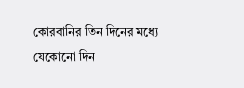কোরবানির তিন দিনের মধ্যে যেকোনো দিন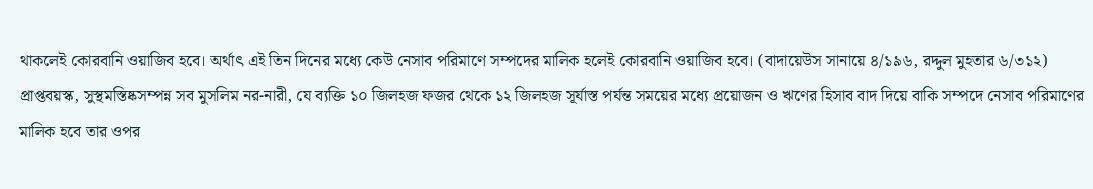থাকলেই কোরবানি ওয়াজিব হবে। অর্থাৎ এই তিন দিনের মধ্যে কেউ নেসাব পরিমাণে সম্পদের মালিক হলেই কোরবানি ওয়াজিব হবে। (বাদায়েউস সানায়ে ৪/১৯৬, রদ্দুল মুহতার ৬/৩১২)
প্রাপ্তবয়স্ক, সুস্থমস্তিষ্কসম্পন্ন সব মুসলিম নর-নারী, যে ব্যক্তি ১০ জিলহজ ফজর থেকে ১২ জিলহজ সূর্যাস্ত পর্যন্ত সময়ের মধ্যে প্রয়োজন ও ঋণের হিসাব বাদ দিয়ে বাকি সম্পদে নেসাব পরিমাণের মালিক হবে তার ওপর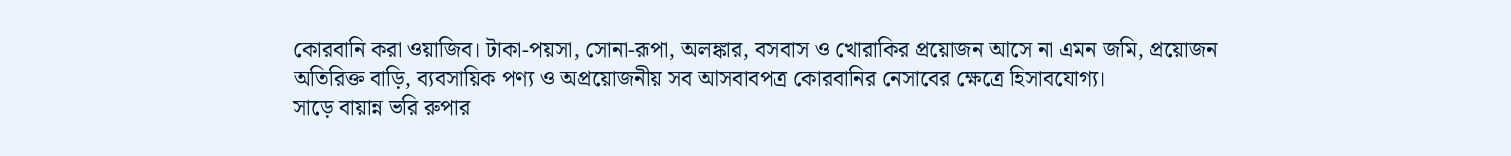কোরবানি করা ওয়াজিব। টাকা-পয়সা, সোনা-রূপা, অলঙ্কার, বসবাস ও খোরাকির প্রয়োজন আসে না এমন জমি, প্রয়োজন অতিরিক্ত বাড়ি, ব্যবসায়িক পণ্য ও অপ্রয়োজনীয় সব আসবাবপত্র কোরবানির নেসাবের ক্ষেত্রে হিসাবযোগ্য।
সাড়ে বায়ান্ন ভরি রুপার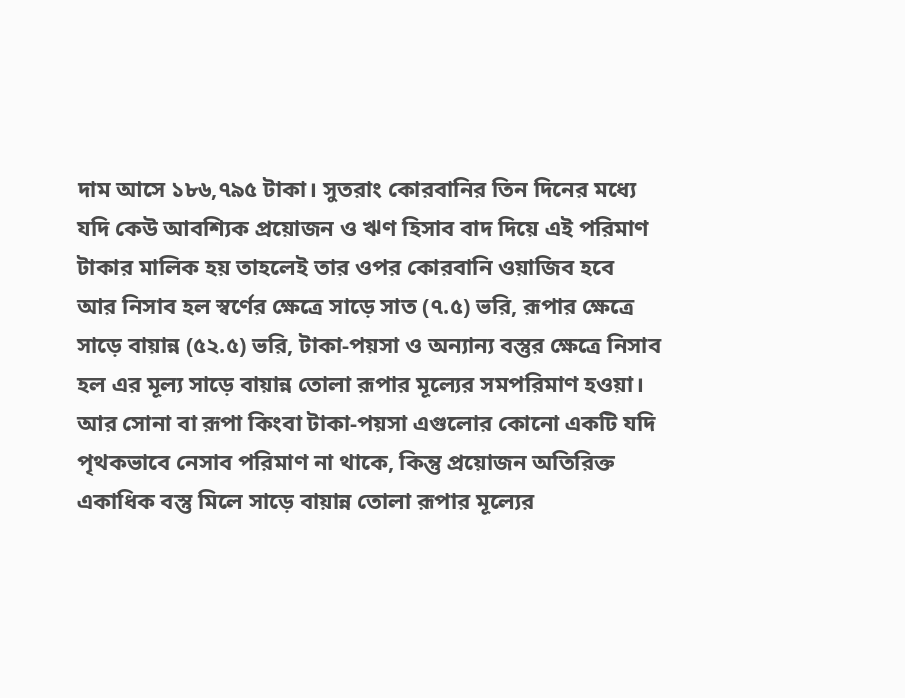দাম আসে ১৮৬,৭৯৫ টাকা। সুতরাং কোরবানির তিন দিনের মধ্যে যদি কেউ আবশ্যিক প্রয়োজন ও ঋণ হিসাব বাদ দিয়ে এই পরিমাণ টাকার মালিক হয় তাহলেই তার ওপর কোরবানি ওয়াজিব হবে
আর নিসাব হল স্বর্ণের ক্ষেত্রে সাড়ে সাত (৭.৫) ভরি, রূপার ক্ষেত্রে সাড়ে বায়ান্ন (৫২.৫) ভরি, টাকা-পয়সা ও অন্যান্য বস্তুর ক্ষেত্রে নিসাব হল এর মূল্য সাড়ে বায়ান্ন তোলা রূপার মূল্যের সমপরিমাণ হওয়া। আর সোনা বা রূপা কিংবা টাকা-পয়সা এগুলোর কোনো একটি যদি পৃথকভাবে নেসাব পরিমাণ না থাকে, কিন্তু প্রয়োজন অতিরিক্ত একাধিক বস্তু মিলে সাড়ে বায়ান্ন তোলা রূপার মূল্যের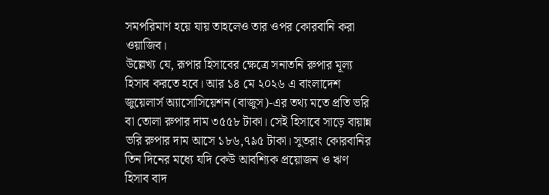সমপরিমাণ হয়ে যায় তাহলেও তার ওপর কোরবানি করা ওয়াজিব।
উল্লেখ্য যে, রূপার হিসাবের ক্ষেত্রে সনাতনি রুপার মূল্য হিসাব করতে হবে। আর ১৪ মে ২০২৬ এ বাংলাদেশ জুয়েলার্স অ্যাসোসিয়েশন (বাজুস)-এর তথ্য মতে প্রতি ভরি বা তোলা রুপার দাম ৩৫৫৮ টাকা। সেই হিসাবে সাড়ে বায়ান্ন ভরি রুপার দাম আসে ১৮৬,৭৯৫ টাকা। সুতরাং কোরবানির তিন দিনের মধ্যে যদি কেউ আবশ্যিক প্রয়োজন ও ঋণ হিসাব বাদ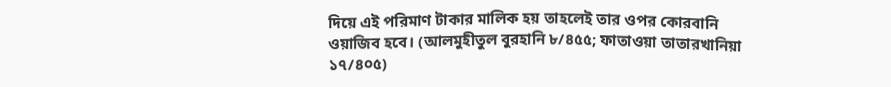দিয়ে এই পরিমাণ টাকার মালিক হয় তাহলেই তার ওপর কোরবানি ওয়াজিব হবে। (আলমুহীতুল বুরহানি ৮/৪৫৫; ফাতাওয়া তাতারখানিয়া ১৭/৪০৫)